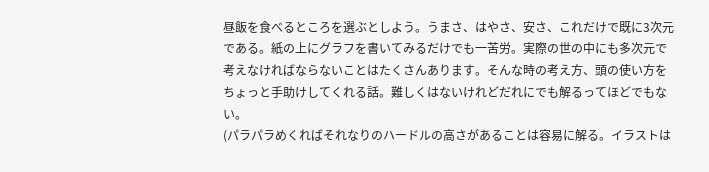昼飯を食べるところを選ぶとしよう。うまさ、はやさ、安さ、これだけで既に3次元である。紙の上にグラフを書いてみるだけでも一苦労。実際の世の中にも多次元で考えなければならないことはたくさんあります。そんな時の考え方、頭の使い方をちょっと手助けしてくれる話。難しくはないけれどだれにでも解るってほどでもない。
(パラパラめくればそれなりのハードルの高さがあることは容易に解る。イラストは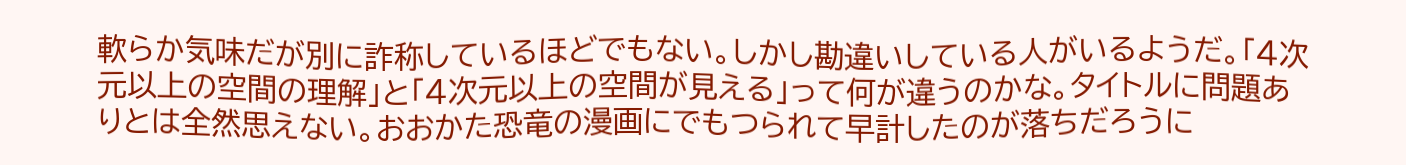軟らか気味だが別に詐称しているほどでもない。しかし勘違いしている人がいるようだ。「4次元以上の空間の理解」と「4次元以上の空間が見える」って何が違うのかな。タイトルに問題ありとは全然思えない。おおかた恐竜の漫画にでもつられて早計したのが落ちだろうに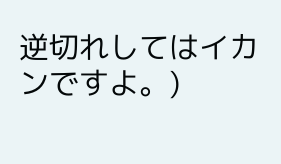逆切れしてはイカンですよ。)